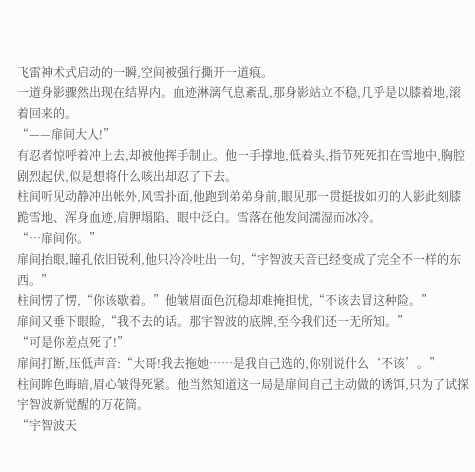飞雷神术式启动的一瞬,空间被强行撕开一道痕。
一道身影骤然出现在结界内。血迹淋漓气息紊乱,那身影站立不稳,几乎是以膝着地,滚着回来的。
“——扉间大人!”
有忍者惊呼着冲上去,却被他挥手制止。他一手撑地,低着头,指节死死扣在雪地中,胸腔剧烈起伏,似是想将什么咳出却忍了下去。
柱间听见动静冲出帐外,风雪扑面,他跑到弟弟身前,眼见那一贯挺拔如刃的人影此刻膝跪雪地、浑身血迹,肩胛塌陷、眼中泛白。雪落在他发间濡湿而冰冷。
“…扉间你。”
扉间抬眼,瞳孔依旧锐利,他只冷冷吐出一句,“宇智波天音已经变成了完全不一样的东西。”
柱间愣了愣,“你该歇着。”他皱眉面色沉稳却难掩担忧,“不该去冒这种险。”
扉间又垂下眼睑,“我不去的话。那宇智波的底牌,至今我们还一无所知。”
“可是你差点死了!”
扉间打断,压低声音:“大哥!我去拖她……是我自己选的,你别说什么‘不该’。”
柱间眸色晦暗,眉心皱得死紧。他当然知道这一局是扉间自己主动做的诱饵,只为了试探宇智波新觉醒的万花筒。
“宇智波天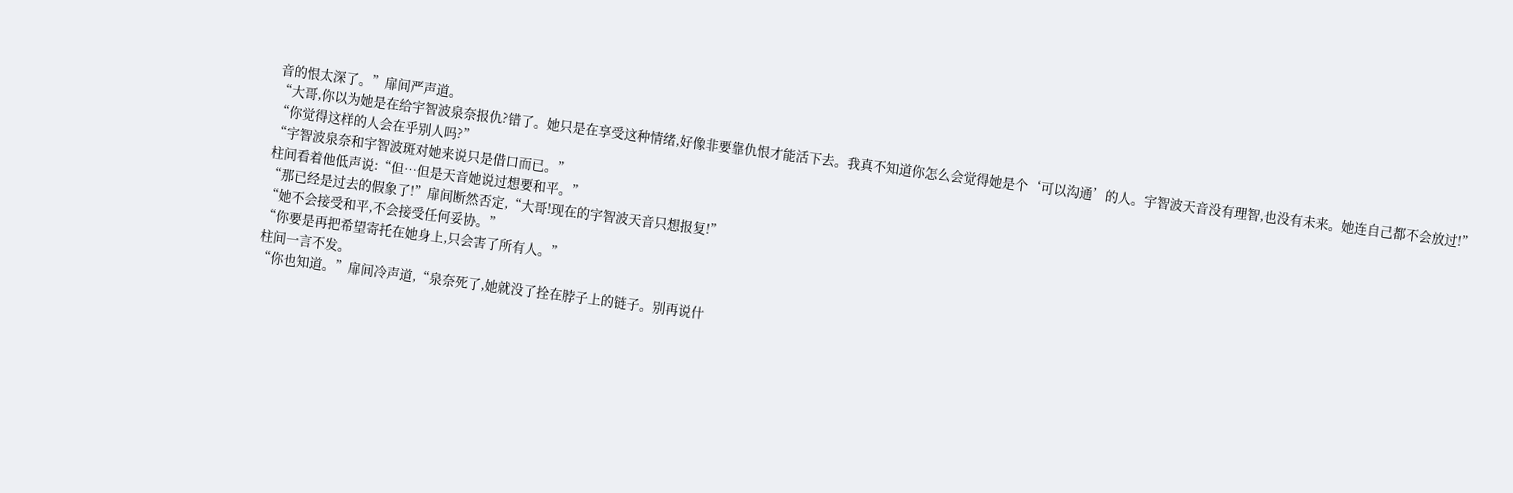音的恨太深了。”扉间严声道。
“大哥,你以为她是在给宇智波泉奈报仇?错了。她只是在享受这种情绪,好像非要靠仇恨才能活下去。我真不知道你怎么会觉得她是个‘可以沟通’的人。宇智波天音没有理智,也没有未来。她连自己都不会放过!”
“你觉得这样的人会在乎别人吗?”
“宇智波泉奈和宇智波斑对她来说只是借口而已。”
柱间看着他低声说:“但…但是天音她说过想要和平。”
“那已经是过去的假象了!”扉间断然否定,“大哥!现在的宇智波天音只想报复!”
“她不会接受和平,不会接受任何妥协。”
“你要是再把希望寄托在她身上,只会害了所有人。”
柱间一言不发。
“你也知道。”扉间冷声道,“泉奈死了,她就没了拴在脖子上的链子。别再说什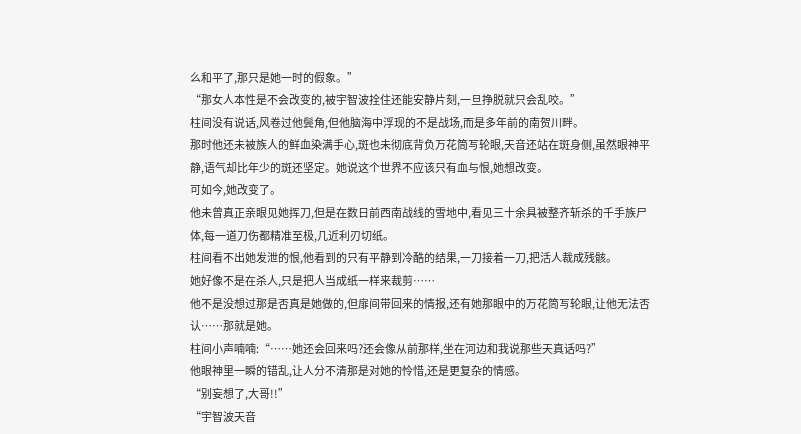么和平了,那只是她一时的假象。”
“那女人本性是不会改变的,被宇智波拴住还能安静片刻,一旦挣脱就只会乱咬。”
柱间没有说话,风卷过他鬓角,但他脑海中浮现的不是战场,而是多年前的南贺川畔。
那时他还未被族人的鲜血染满手心,斑也未彻底背负万花筒写轮眼,天音还站在斑身侧,虽然眼神平静,语气却比年少的斑还坚定。她说这个世界不应该只有血与恨,她想改变。
可如今,她改变了。
他未曾真正亲眼见她挥刀,但是在数日前西南战线的雪地中,看见三十余具被整齐斩杀的千手族尸体,每一道刀伤都精准至极,几近利刃切纸。
柱间看不出她发泄的恨,他看到的只有平静到冷酷的结果,一刀接着一刀,把活人裁成残骸。
她好像不是在杀人,只是把人当成纸一样来裁剪……
他不是没想过那是否真是她做的,但扉间带回来的情报,还有她那眼中的万花筒写轮眼,让他无法否认……那就是她。
柱间小声喃喃:“……她还会回来吗?还会像从前那样,坐在河边和我说那些天真话吗?”
他眼神里一瞬的错乱,让人分不清那是对她的怜惜,还是更复杂的情感。
“别妄想了,大哥!!”
“宇智波天音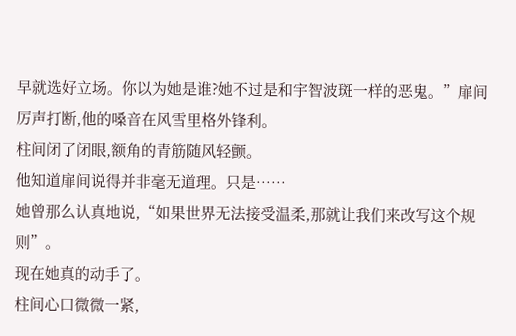早就选好立场。你以为她是谁?她不过是和宇智波斑一样的恶鬼。”扉间厉声打断,他的嗓音在风雪里格外锋利。
柱间闭了闭眼,额角的青筋随风轻颤。
他知道扉间说得并非毫无道理。只是……
她曾那么认真地说,“如果世界无法接受温柔,那就让我们来改写这个规则”。
现在她真的动手了。
柱间心口微微一紧,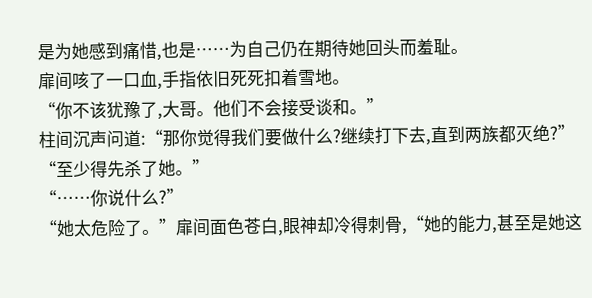是为她感到痛惜,也是……为自己仍在期待她回头而羞耻。
扉间咳了一口血,手指依旧死死扣着雪地。
“你不该犹豫了,大哥。他们不会接受谈和。”
柱间沉声问道:“那你觉得我们要做什么?继续打下去,直到两族都灭绝?”
“至少得先杀了她。”
“……你说什么?”
“她太危险了。”扉间面色苍白,眼神却冷得刺骨,“她的能力,甚至是她这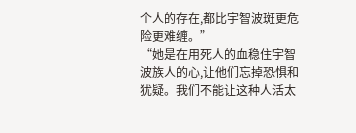个人的存在,都比宇智波斑更危险更难缠。”
“她是在用死人的血稳住宇智波族人的心,让他们忘掉恐惧和犹疑。我们不能让这种人活太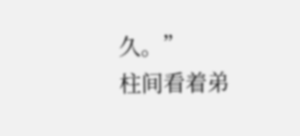久。”
柱间看着弟